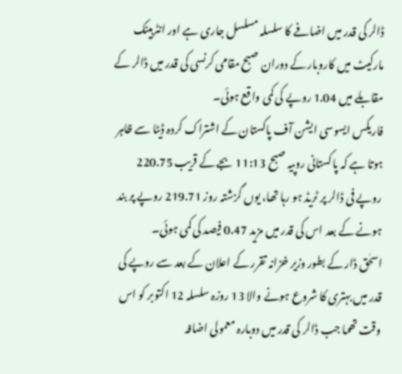ڈالر کی قدر میں اضافے کا سلسلہ مسلسل جاری ہے اور انٹربینک مارکیٹ میں کاروبار کے دوران صبح مقامی کرنسی کی قدر میں ڈالر کے مقابلے میں 1.04 روپے کی کمی واقع ہوئی۔
فاریکس ایسوسی ایشن آف پاکستان کے اشتراک کردہ ڈیٹا سے ظاہر ہوتا ہے کہ پاکستانی روپیہ صبح 11:13 بجے کے قریب 220.75 روپے فی ڈالر پر ٹریڈ ہو رہا تھا، یوں گزشتہ روز 219.71 روپے پر بند ہونے کے بعد اس کی قدر میں مزید 0.47 فیصد کی کمی ہوئی۔
اسحٰق ڈار کے بطور وزیر خزانہ تقرر کے اعلان کے بعد سے روپے کی قدر میں بہتری کا شروع ہونے والا 13 روزہ سلسلہ 12 اکتوبر کو اس وقت تھما جب ڈالر کی قدر میں دوبارہ معمولی اضافہ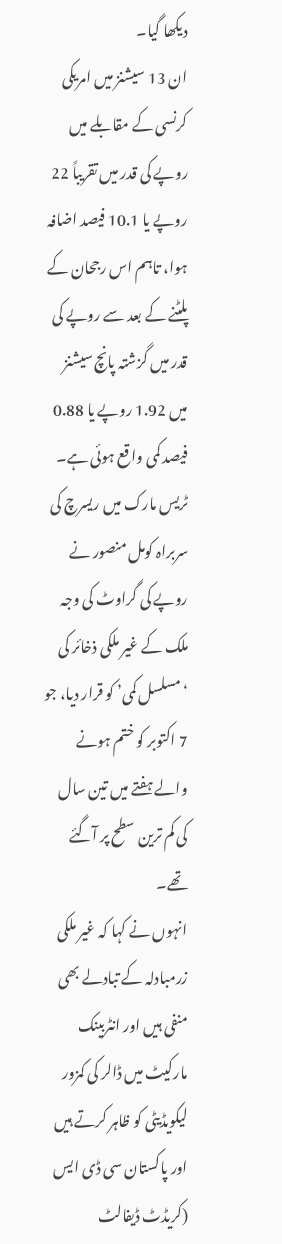دیکھا گیا۔
ان 13 سیشنز میں امریکی کرنسی کے مقابلے میں روپے کی قدر میں تقریباً 22 روپے یا 10.1 فیصد اضافہ ہوا، تاہم اس رجحان کے پلٹنے کے بعد سے روپے کی قدر میں گزشتہ پانچ سیشنز میں 1.92 روپے یا 0.88 فیصد کمی واقع ہوئی ہے۔
ٹریس مارک میں ریسرچ کی سربراہ کومل منصور نے روپے کی گراوٹ کی وجہ ملک کے غیر ملکی ذخائر کی ‘مسلسل کمی’ کو قرار دیا، جو 7 اکتوبر کو ختم ہونے والے ہفتے میں تین سال کی کم ترین سطح پر آگئے تھے۔
انہوں نے کہا کہ غیر ملکی زرمبادلہ کے تبادلے بھی منفی ہیں اور انٹربینک مارکیٹ میں ڈالر کی کمزور لیکویڈیٹی کو ظاہر کرتے ہیں اور پاکستان سی ڈی ایس (کریڈٹ ڈیفالٹ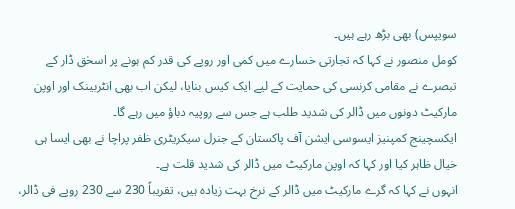سویپس) بھی بڑھ رہے ہیں۔
کومل منصور نے کہا کہ تجارتی خسارے میں کمی اور روپے کی قدر کم ہونے پر اسحٰق ڈار کے تبصرے نے مقامی کرنسی کی حمایت کے لیے ایک کیس بنایا، لیکن اب بھی انٹربینک اور اوپن مارکیٹ دونوں میں ڈالر کی شدید طلب ہے جس سے روپیہ دباؤ میں رہے گا۔
ایکسچینج کمپنیز ایسوسی ایشن آف پاکستان کے جنرل سیکریٹری ظفر پراچا نے بھی ایسا ہی خیال ظاہر کیا اور کہا کہ اوپن مارکیٹ میں ڈالر کی شدید قلت ہے۔
انہوں نے کہا کہ گرے مارکیٹ میں ڈالر کے نرخ بہت زیادہ ہیں، تقریباً 230 سے 230 روپے فی ڈالر،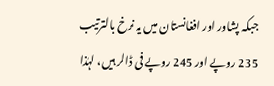جبکہ پشاور اور افغانستان میں یہ نرخ بالترتیب 235 روپے اور 245 روپے فی ڈالر ہیں، لہٰذا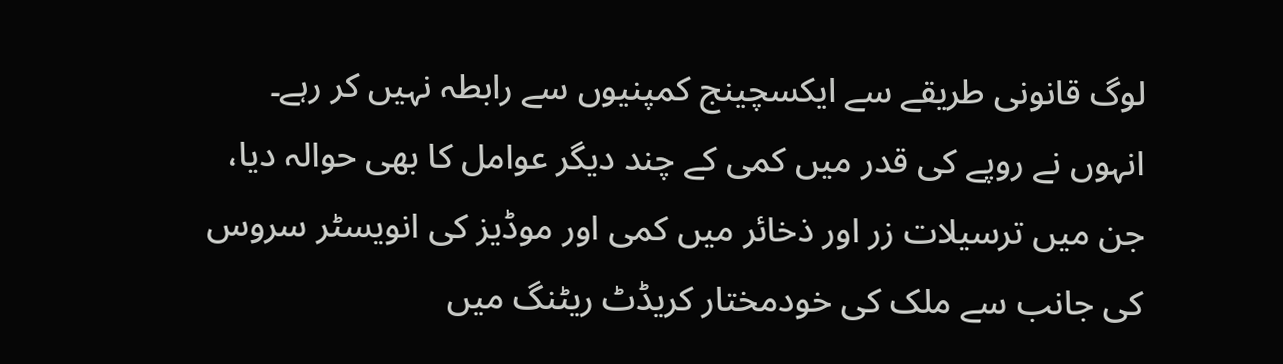لوگ قانونی طریقے سے ایکسچینج کمپنیوں سے رابطہ نہیں کر رہے۔
انہوں نے روپے کی قدر میں کمی کے چند دیگر عوامل کا بھی حوالہ دیا، جن میں ترسیلات زر اور ذخائر میں کمی اور موڈیز کی انویسٹر سروس کی جانب سے ملک کی خودمختار کریڈٹ ریٹنگ میں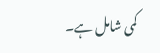کمی شامل ہے۔